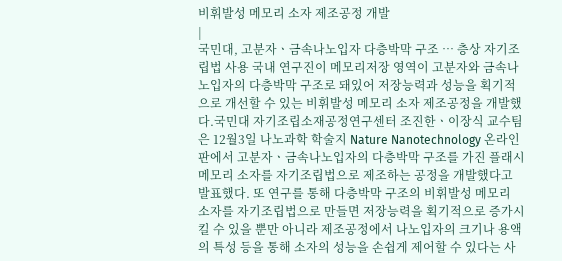비휘발성 메모리 소자 제조공정 개발
|
국민대, 고분자ㆍ금속나노입자 다층박막 구조 … 층상 자기조립법 사용 국내 연구진이 메모리저장 영역이 고분자와 금속나노입자의 다층박막 구조로 돼있어 저장능력과 성능을 획기적으로 개선할 수 있는 비휘발성 메모리 소자 제조공정을 개발했다.국민대 자기조립소재공정연구센터 조진한ㆍ이장식 교수팀은 12월3일 나노과학 학술지 Nature Nanotechnology 온라인판에서 고분자ㆍ금속나노입자의 다층박막 구조를 가진 플래시메모리 소자를 자기조립법으로 제조하는 공정을 개발했다고 발표했다. 또 연구를 통해 다층박막 구조의 비휘발성 메모리 소자를 자기조립법으로 만들면 저장능력을 획기적으로 증가시킬 수 있을 뿐만 아니라 제조공정에서 나노입자의 크기나 용액의 특성 등을 통해 소자의 성능을 손쉽게 제어할 수 있다는 사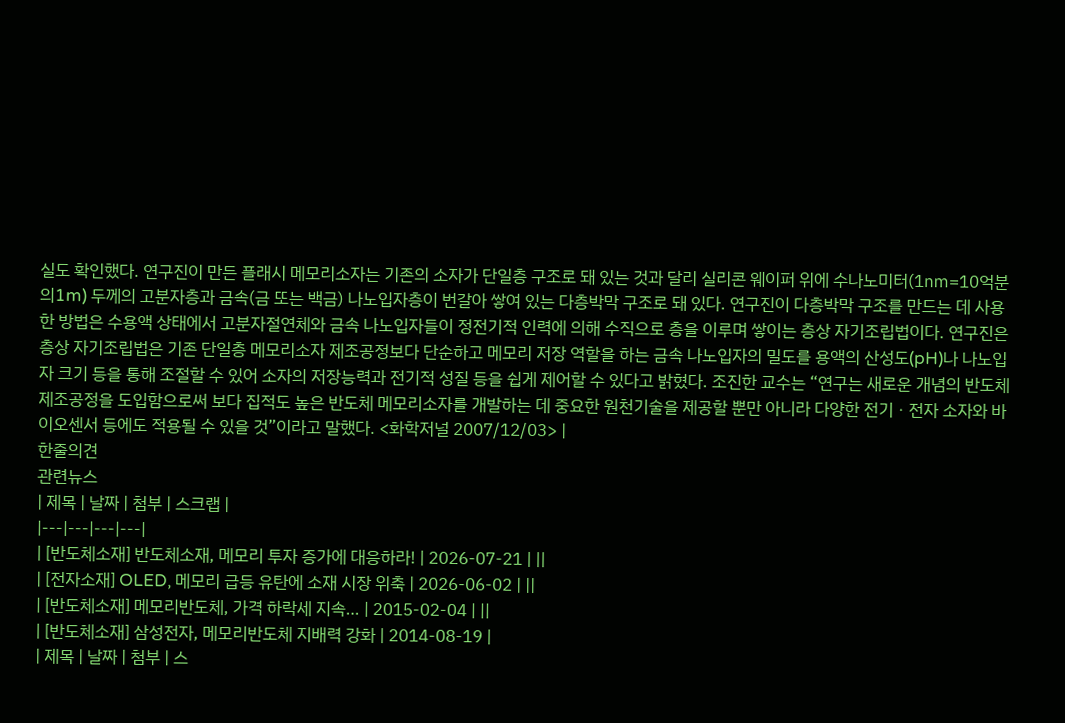실도 확인했다. 연구진이 만든 플래시 메모리소자는 기존의 소자가 단일층 구조로 돼 있는 것과 달리 실리콘 웨이퍼 위에 수나노미터(1㎚=10억분의1m) 두께의 고분자층과 금속(금 또는 백금) 나노입자층이 번갈아 쌓여 있는 다층박막 구조로 돼 있다. 연구진이 다층박막 구조를 만드는 데 사용한 방법은 수용액 상태에서 고분자절연체와 금속 나노입자들이 정전기적 인력에 의해 수직으로 층을 이루며 쌓이는 층상 자기조립법이다. 연구진은 층상 자기조립법은 기존 단일층 메모리소자 제조공정보다 단순하고 메모리 저장 역할을 하는 금속 나노입자의 밀도를 용액의 산성도(pH)나 나노입자 크기 등을 통해 조절할 수 있어 소자의 저장능력과 전기적 성질 등을 쉽게 제어할 수 있다고 밝혔다. 조진한 교수는 “연구는 새로운 개념의 반도체 제조공정을 도입함으로써 보다 집적도 높은 반도체 메모리소자를 개발하는 데 중요한 원천기술을 제공할 뿐만 아니라 다양한 전기ㆍ전자 소자와 바이오센서 등에도 적용될 수 있을 것”이라고 말했다. <화학저널 2007/12/03> |
한줄의견
관련뉴스
| 제목 | 날짜 | 첨부 | 스크랩 |
|---|---|---|---|
| [반도체소재] 반도체소재, 메모리 투자 증가에 대응하라! | 2026-07-21 | ||
| [전자소재] OLED, 메모리 급등 유탄에 소재 시장 위축 | 2026-06-02 | ||
| [반도체소재] 메모리반도체, 가격 하락세 지속… | 2015-02-04 | ||
| [반도체소재] 삼성전자, 메모리반도체 지배력 강화 | 2014-08-19 |
| 제목 | 날짜 | 첨부 | 스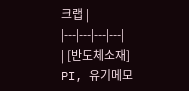크랩 |
|---|---|---|---|
| [반도체소재] PI, 유기메모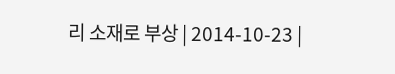리 소재로 부상 | 2014-10-23 |